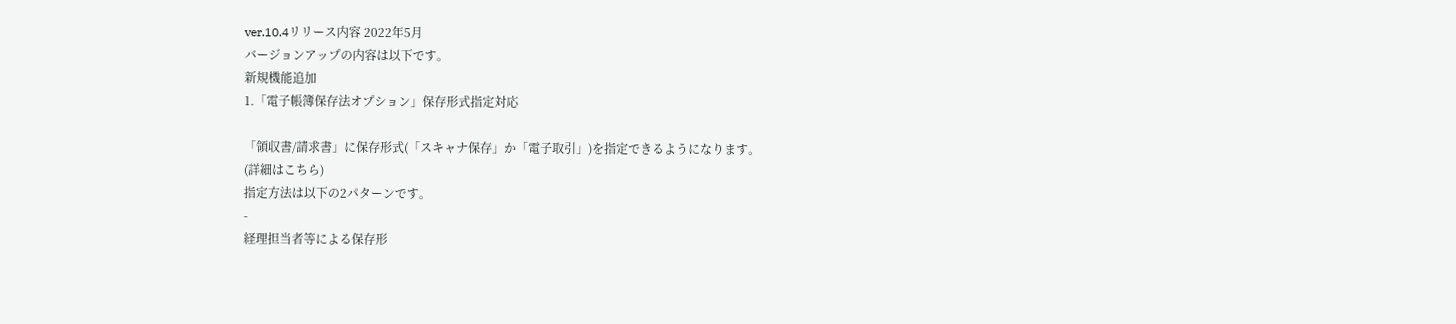ver.10.4リリース内容 2022年5月
バージョンアップの内容は以下です。
新規機能追加
1.「電子帳簿保存法オプション」保存形式指定対応

「領収書/請求書」に保存形式(「スキャナ保存」か「電子取引」)を指定できるようになります。
(詳細はこちら)
指定方法は以下の2パターンです。
-
経理担当者等による保存形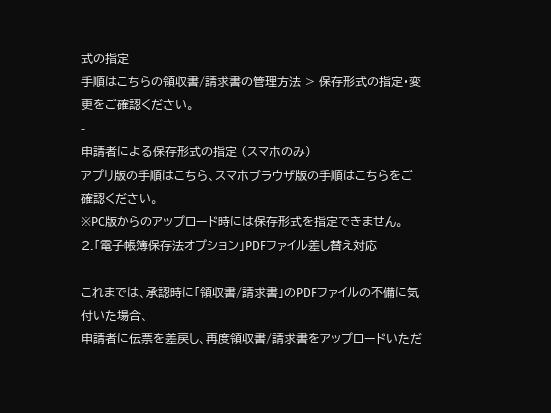式の指定
手順はこちらの領収書/請求書の管理方法 > 保存形式の指定・変更をご確認ください。
-
申請者による保存形式の指定 (スマホのみ)
アプリ版の手順はこちら、スマホブラウザ版の手順はこちらをご確認ください。
※PC版からのアップロード時には保存形式を指定できません。
2.「電子帳簿保存法オプション」PDFファイル差し替え対応

これまでは、承認時に「領収書/請求書」のPDFファイルの不備に気付いた場合、
申請者に伝票を差戻し、再度領収書/請求書をアップロードいただ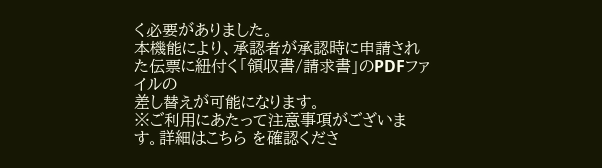く必要がありました。
本機能により、承認者が承認時に申請された伝票に紐付く「領収書/請求書」のPDFファイルの
差し替えが可能になります。
※ご利用にあたって注意事項がございます。詳細はこちら を確認くださ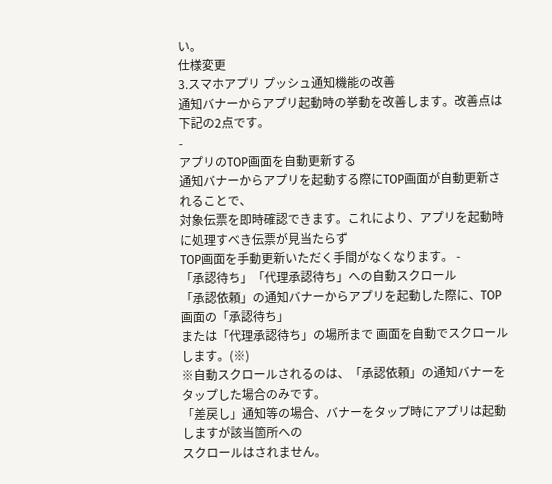い。
仕様変更
3.スマホアプリ プッシュ通知機能の改善
通知バナーからアプリ起動時の挙動を改善します。改善点は下記の2点です。
-
アプリのTOP画面を自動更新する
通知バナーからアプリを起動する際にTOP画面が自動更新されることで、
対象伝票を即時確認できます。これにより、アプリを起動時に処理すべき伝票が見当たらず
TOP画面を手動更新いただく手間がなくなります。 -
「承認待ち」「代理承認待ち」への自動スクロール
「承認依頼」の通知バナーからアプリを起動した際に、TOP画面の「承認待ち」
または「代理承認待ち」の場所まで 画面を自動でスクロールします。(※)
※自動スクロールされるのは、「承認依頼」の通知バナーをタップした場合のみです。
「差戻し」通知等の場合、バナーをタップ時にアプリは起動しますが該当箇所への
スクロールはされません。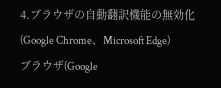4.ブラウザの自動翻訳機能の無効化 (Google Chrome、Microsoft Edge)
ブラウザ(Google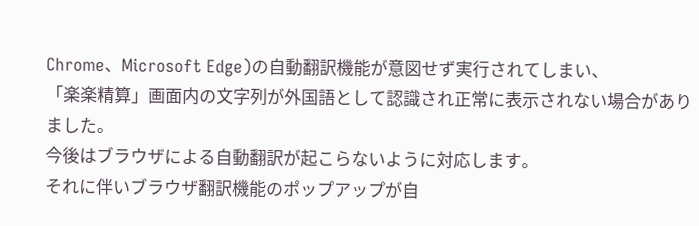Chrome、Microsoft Edge)の自動翻訳機能が意図せず実行されてしまい、
「楽楽精算」画面内の文字列が外国語として認識され正常に表示されない場合がありました。
今後はブラウザによる自動翻訳が起こらないように対応します。
それに伴いブラウザ翻訳機能のポップアップが自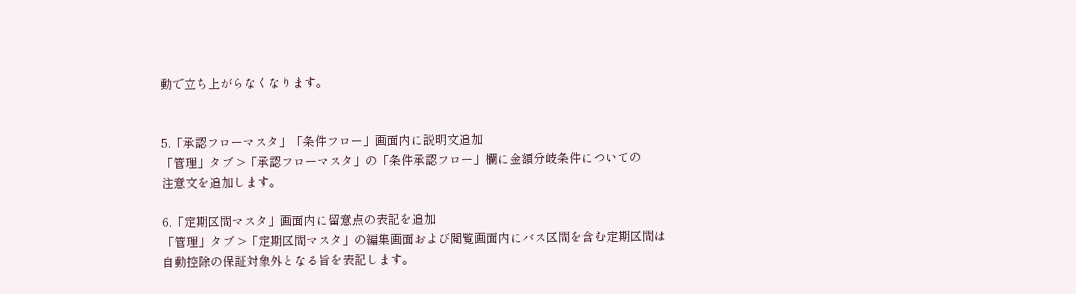動で立ち上がらなくなります。


5.「承認フローマスタ」「条件フロー」画面内に説明文追加
「管理」タブ >「承認フローマスタ」の「条件承認フロー」欄に金額分岐条件についての
注意文を追加します。

6.「定期区間マスタ」画面内に留意点の表記を追加
「管理」タブ >「定期区間マスタ」の編集画面および閲覧画面内にバス区間を含む定期区間は
自動控除の保証対象外となる旨を表記します。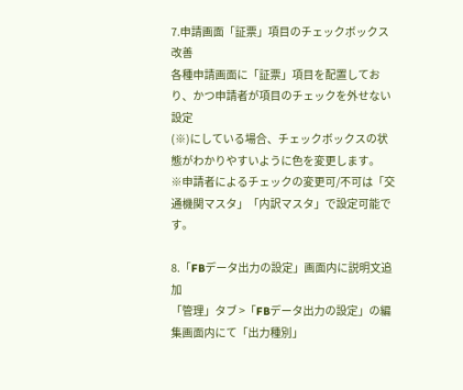7.申請画面「証票」項目のチェックボックス改善
各種申請画面に「証票」項目を配置しており、かつ申請者が項目のチェックを外せない設定
(※)にしている場合、チェックボックスの状態がわかりやすいように色を変更します。
※申請者によるチェックの変更可/不可は「交通機関マスタ」「内訳マスタ」で設定可能です。

8.「FBデータ出力の設定」画面内に説明文追加
「管理」タブ >「FBデータ出力の設定」の編集画面内にて「出力種別」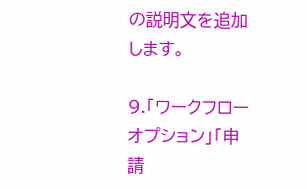の説明文を追加します。

9.「ワークフローオプション」「申請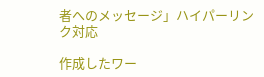者へのメッセージ」ハイパーリンク対応

作成したワー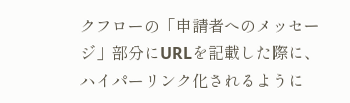クフローの「申請者へのメッセージ」部分にURLを記載した際に、
ハイパーリンク化されるように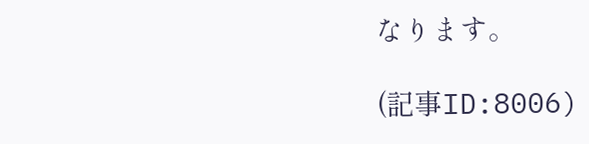なります。

(記事ID:8006)